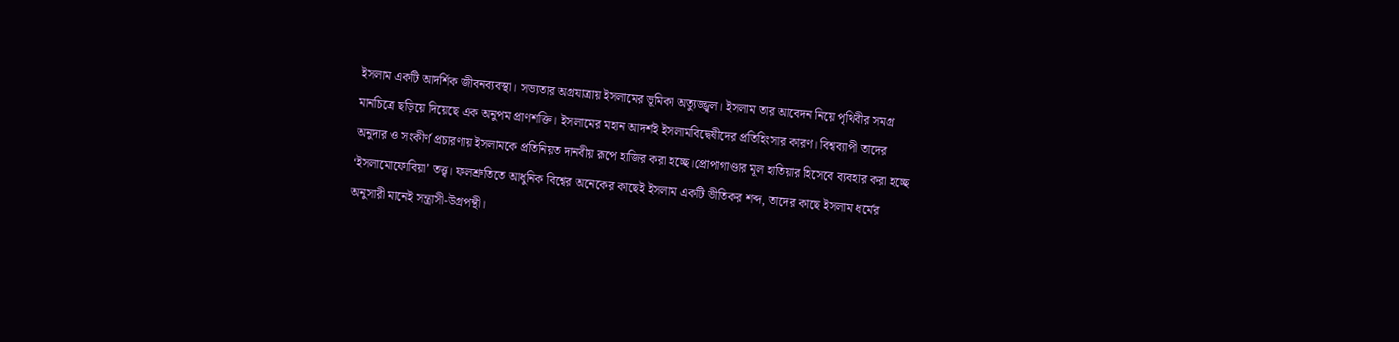ইসলাম একটি আদর্শিক জীবনব্যবস্থা। সভ্যতার অগ্রযাত্রায় ইসলামের ভূমিকা অত্যুজ্জ্বল। ইসলাম তার আবেদন নিয়ে পৃথিবীর সমগ্র মানচিত্রে ছড়িয়ে দিয়েছে এক অনুপম প্রাণশক্তি। ইসলামের মহান আদর্শই ইসলামবিদ্বেষীদের প্রতিহিংসার কারণ। বিশ্বব্যাপী তাদের অনুদার ও সংকীর্ণ প্রচারণায় ইসলামকে প্রতিনিয়ত দানবীয় রূপে হাজির করা হচ্ছে।প্রোপাগাণ্ডার মূল হাতিয়ার হিসেবে ব্যবহার করা হচ্ছে ‘ইসলামোফোবিয়া’ তত্ত্ব। ফলশ্রুতিতে আধুনিক বিশ্বের অনেকের কাছেই ইসলাম একটি ভীতিকর শব্দ, তাদের কাছে ইসলাম ধর্মের অনুসারী মানেই সন্ত্রাসী-উগ্রপন্থী।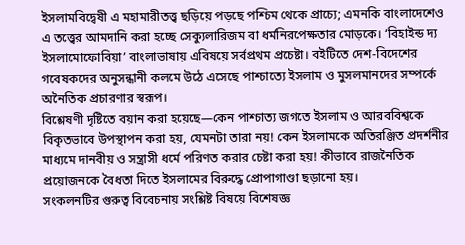ইসলামবিদ্বেষী এ মহামারীতত্ত্ব ছড়িয়ে পড়ছে পশ্চিম থেকে প্রাচ্যে; এমনকি বাংলাদেশেও এ তত্ত্বের আমদানি করা হচ্ছে সেক্যুলারিজম বা ধর্মনিরপেক্ষতার মোড়কে। ‘বিহাইন্ড দ্য ইসলামোফোবিয়া’ বাংলাভাষায় এবিষয়ে সর্বপ্রথম প্রচেষ্টা। বইটিতে দেশ-বিদেশের গবেষকদের অনুসন্ধানী কলমে উঠে এসেছে পাশ্চাত্যে ইসলাম ও মুসলমানদের সম্পর্কে অনৈতিক প্রচারণার স্বরূপ।
বিশ্লেষণী দৃষ্টিতে বয়ান করা হয়েছে—কেন পাশ্চাত্য জগতে ইসলাম ও আরববিশ্বকে বিকৃতভাবে উপস্থাপন করা হয়, যেমনটা তারা নয়! কেন ইসলামকে অতিরঞ্জিত প্রদর্শনীর মাধ্যমে দানবীয় ও সন্ত্রাসী ধর্মে পরিণত করার চেষ্টা করা হয়! কীভাবে রাজনৈতিক প্রয়োজনকে বৈধতা দিতে ইসলামের বিরুদ্ধে প্রোপাগাণ্ডা ছড়ানো হয়।
সংকলনটির গুরুত্ব বিবেচনায় সংশ্লিষ্ট বিষয়ে বিশেষজ্ঞ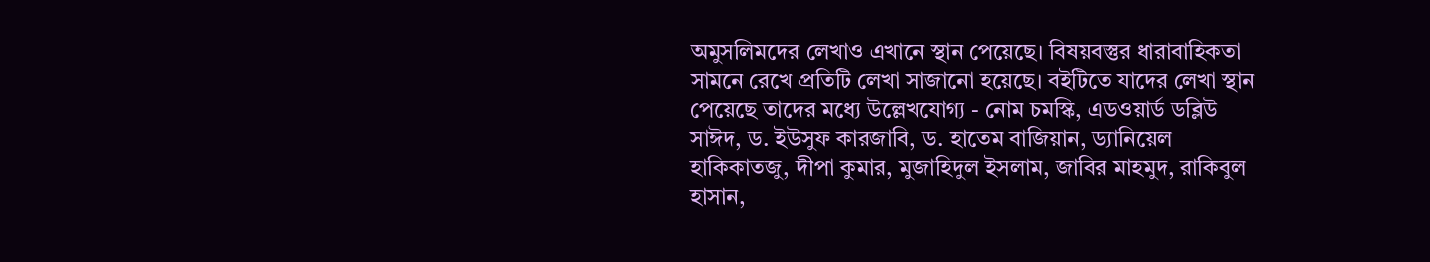অমুসলিমদের লেখাও এখানে স্থান পেয়েছে। বিষয়বস্তুর ধারাবাহিকতা সামনে রেখে প্রতিটি লেখা সাজানো হয়েছে। বইটিতে যাদের লেখা স্থান পেয়েছে তাদের মধ্যে উল্লেখযোগ্য - নোম চমস্কি, এডওয়ার্ড ডব্লিউ সাঈদ, ড. ইউসুফ কারজাবি, ড. হাতেম বাজিয়ান, ড্যানিয়েল হাকিকাতজু, দীপা কুমার, মুজাহিদুল ইসলাম, জাবির মাহমুদ, রাকিবুল হাসান,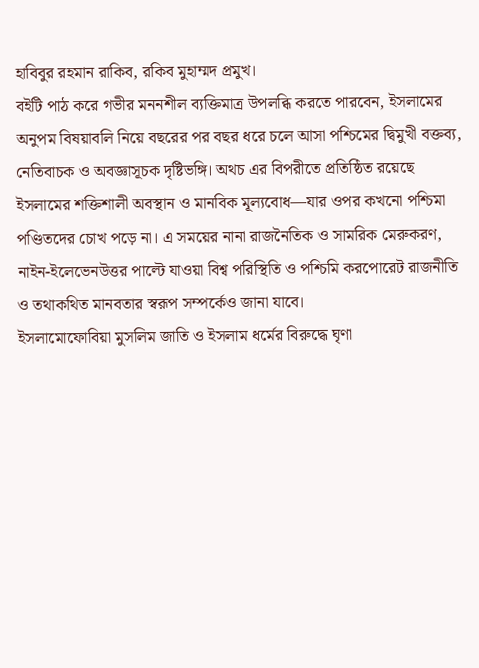হাবিবুর রহমান রাকিব, রকিব মুহাম্মদ প্রমুখ।
বইটি পাঠ করে গভীর মননশীল ব্যক্তিমাত্র উপলব্ধি করতে পারবেন, ইসলামের অনুপম বিষয়াবলি নিয়ে বছরের পর বছর ধরে চলে আসা পশ্চিমের দ্বিমুখী বক্তব্য, নেতিবাচক ও অবজ্ঞাসূচক দৃষ্টিভঙ্গি। অথচ এর বিপরীতে প্রতিষ্ঠিত রয়েছে ইসলামের শক্তিশালী অবস্থান ও মানবিক মূল্যবোধ—যার ওপর কখনো পশ্চিমা পণ্ডিতদের চোখ পড়ে না। এ সময়ের নানা রাজনৈতিক ও সামরিক মেরুকরণ, নাইন-ইলেভেনউত্তর পাল্টে যাওয়া বিশ্ব পরিস্থিতি ও পশ্চিমি করপোরেট রাজনীতি ও তথাকথিত মানবতার স্বরূপ সম্পর্কেও জানা যাবে।
ইসলামোফোবিয়া মুসলিম জাতি ও ইসলাম ধর্মের বিরুদ্ধে ঘৃণা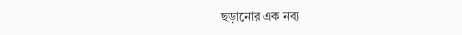ছড়ানোর এক নব্য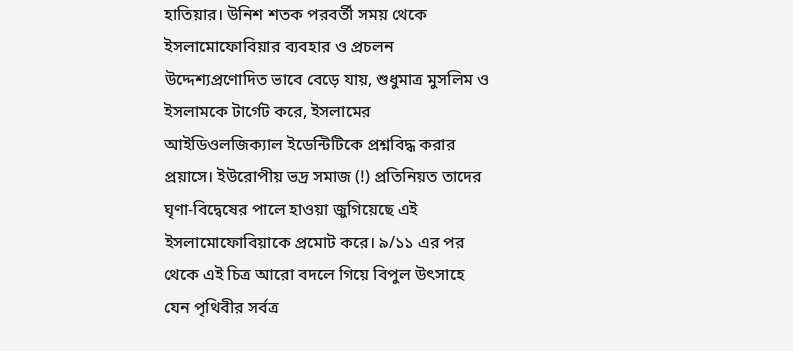হাতিয়ার। উনিশ শতক পরবর্তী সময় থেকে ইসলামোফোবিয়ার ব্যবহার ও প্রচলন উদ্দেশ্যপ্রণোদিত ভাবে বেড়ে যায়, শুধুমাত্র মুসলিম ও ইসলামকে টার্গেট করে, ইসলামের আইডিওলজিক্যাল ইডেন্টিটিকে প্রশ্নবিদ্ধ করার প্রয়াসে। ইউরোপীয় ভদ্র সমাজ (!) প্রতিনিয়ত তাদের ঘৃণা-বিদ্বেষের পালে হাওয়া জুগিয়েছে এই ইসলামোফোবিয়াকে প্রমোট করে। ৯/১১ এর পর থেকে এই চিত্র আরো বদলে গিয়ে বিপুল উৎসাহে যেন পৃথিবীর সর্বত্র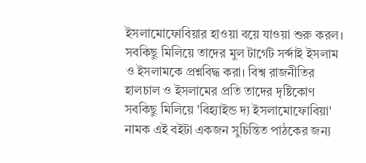ইসলামোফোবিয়ার হাওয়া বয়ে যাওয়া শুরু করল। সবকিছু মিলিয়ে তাদের মুল টার্গেট সর্ব্দাই ইসলাম ও ইসলামকে প্রশ্নবিদ্ধ করা। বিশ্ব রাজনীতির হালচাল ও ইসলামের প্রতি তাদের দৃষ্টিকোণ সবকিছু মিলিয়ে 'বিহ্যাইন্ড দ্য ইসলামোফোবিয়া' নামক এই বইটা একজন সুচিন্তিত পাঠকের জন্য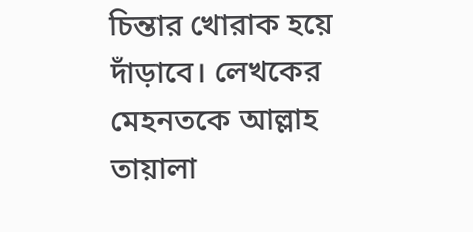চিন্তার খোরাক হয়ে দাঁড়াবে। লেখকের মেহনতকে আল্লাহ তায়ালা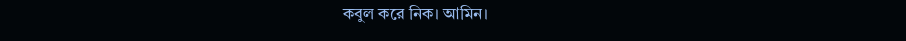কবুল করে নিক। আমিন।